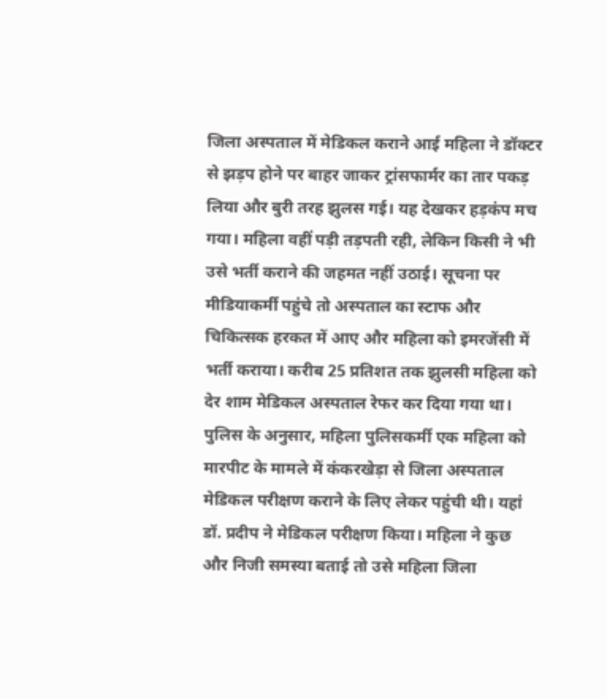जिला अस्पताल में मेडिकल कराने आई महिला ने डॉक्टर से झड़प होने पर बाहर जाकर ट्रांसफार्मर का तार पकड़ लिया और बुरी तरह झुलस गई। यह देखकर हड़कंप मच गया। महिला वहीं पड़ी तड़पती रही, लेकिन किसी ने भी उसे भर्ती कराने की जहमत नहीं उठाई। सूचना पर मीडियाकर्मी पहुंचे तो अस्पताल का स्टाफ और चिकित्सक हरकत में आए और महिला को इमरजेंसी में भर्ती कराया। करीब 25 प्रतिशत तक झुलसी महिला को देर शाम मेडिकल अस्पताल रेफर कर दिया गया था।
पुलिस के अनुसार, महिला पुलिसकर्मी एक महिला को मारपीट के मामले में कंकरखेड़ा से जिला अस्पताल मेडिकल परीक्षण कराने के लिए लेकर पहुंची थी। यहां डॉ. प्रदीप ने मेडिकल परीक्षण किया। महिला ने कुछ और निजी समस्या बताई तो उसे महिला जिला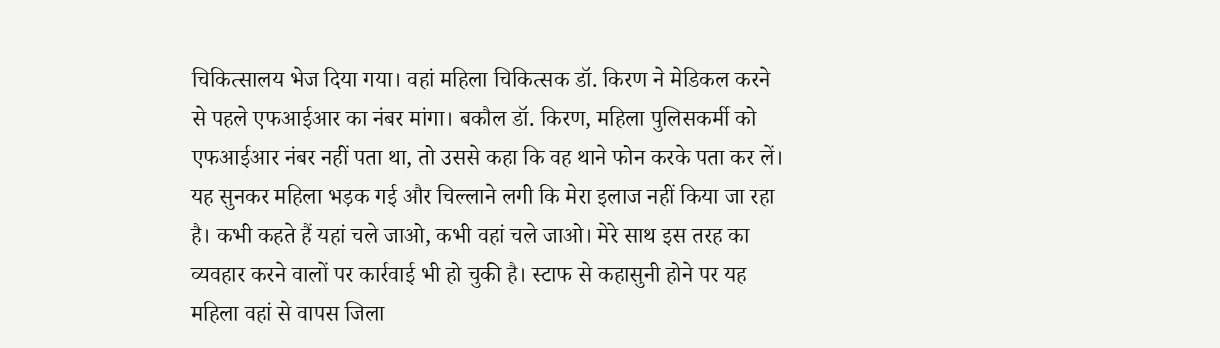चिकित्सालय भेज दिया गया। वहां महिला चिकित्सक डॉ. किरण ने मेडिकल करने से पहले एफआईआर का नंबर मांगा। बकौल डॉ. किरण, महिला पुलिसकर्मी को एफआईआर नंबर नहीं पता था, तो उससे कहा कि वह थाने फोन करके पता कर लें। यह सुनकर महिला भड़क गई और चिल्लाने लगी कि मेरा इलाज नहीं किया जा रहा है। कभी कहते हैं यहां चले जाओ, कभी वहां चले जाओ। मेरे साथ इस तरह का व्यवहार करने वालों पर कार्रवाई भी हो चुकी है। स्टाफ से कहासुनी होने पर यह महिला वहां से वापस जिला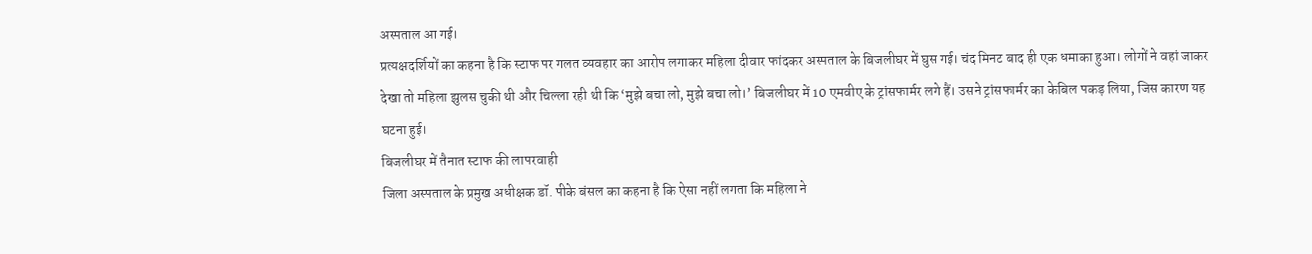अस्पताल आ गई।
प्रत्यक्षदर्शियों का कहना है कि स्टाफ पर गलत व्यवहार का आरोप लगाकर महिला दीवार फांदकर अस्पताल के बिजलीघर में घुस गई। चंद मिनट बाद ही एक धमाका हुआ। लोगों ने वहां जाकर देखा तो महिला झुलस चुकी थी और चिल्ला रही थी कि ‘मुझे बचा लो, मुझे बचा लो।’ बिजलीघर में 10 एमवीए के ट्रांसफार्मर लगे हैं। उसने ट्रांसफार्मर का केबिल पकड़ लिया, जिस कारण यह घटना हुई।
बिजलीघर में तैनात स्टाफ की लापरवाही
जिला अस्पताल के प्रमुख अधीक्षक डॉ. पीके बंसल का कहना है कि ऐसा नहीं लगता कि महिला ने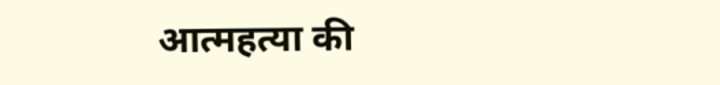आत्महत्या की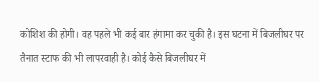कोशिश की होगी। वह पहले भी कई बार हंगामा कर चुकी है। इस घटना में बिजलीघर पर तैनात स्टाफ की भी लापरवाही है। कोई कैसे बिजलीघर में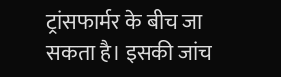ट्रांसफार्मर के बीच जा सकता है। इसकी जांच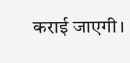कराई जाएगी।